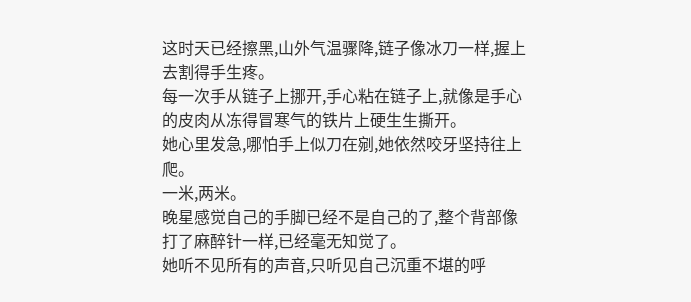这时天已经擦黑,山外气温骤降,链子像冰刀一样,握上去割得手生疼。
每一次手从链子上挪开,手心粘在链子上,就像是手心的皮肉从冻得冒寒气的铁片上硬生生撕开。
她心里发急,哪怕手上似刀在剜,她依然咬牙坚持往上爬。
一米,两米。
晚星感觉自己的手脚已经不是自己的了,整个背部像打了麻醉针一样,已经毫无知觉了。
她听不见所有的声音,只听见自己沉重不堪的呼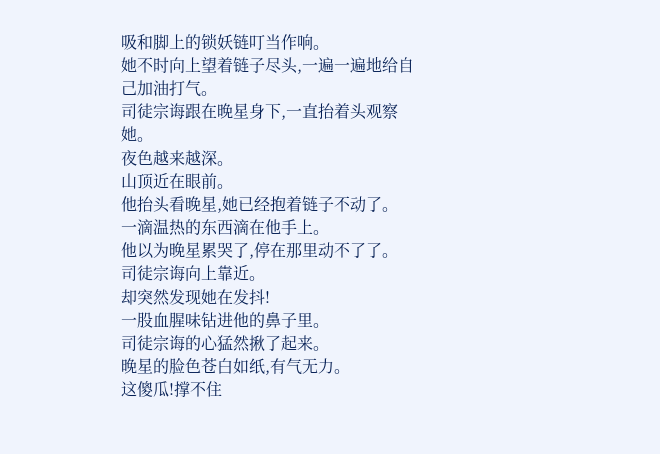吸和脚上的锁妖链叮当作响。
她不时向上望着链子尽头,一遍一遍地给自己加油打气。
司徒宗诲跟在晚星身下,一直抬着头观察她。
夜色越来越深。
山顶近在眼前。
他抬头看晚星,她已经抱着链子不动了。
一滴温热的东西滴在他手上。
他以为晚星累哭了,停在那里动不了了。
司徒宗诲向上靠近。
却突然发现她在发抖!
一股血腥味钻进他的鼻子里。
司徒宗诲的心猛然揪了起来。
晚星的脸色苍白如纸,有气无力。
这傻瓜!撑不住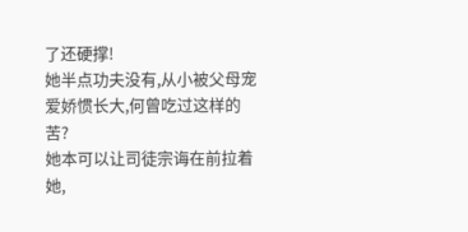了还硬撑!
她半点功夫没有,从小被父母宠爱娇惯长大,何曾吃过这样的苦?
她本可以让司徒宗诲在前拉着她,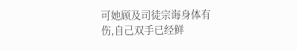可她顾及司徒宗诲身体有伤,自己双手已经鲜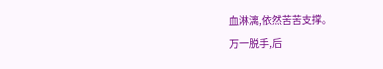血淋漓,依然苦苦支撑。
万一脱手,后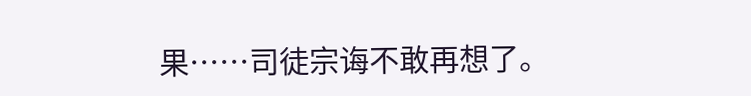果……司徒宗诲不敢再想了。